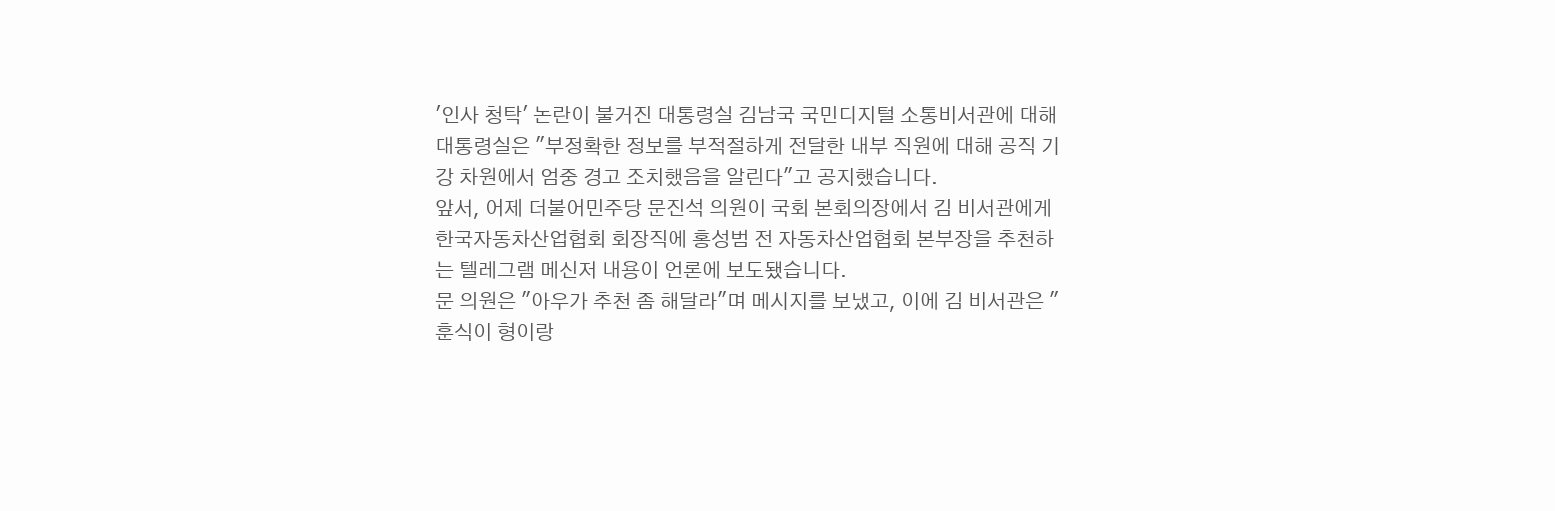'인사 청탁' 논란이 불거진 대통령실 김남국 국민디지털 소통비서관에 대해 대통령실은 "부정확한 정보를 부적절하게 전달한 내부 직원에 대해 공직 기강 차원에서 엄중 경고 조치했음을 알린다"고 공지했습니다.
앞서, 어제 더불어민주당 문진석 의원이 국회 본회의장에서 김 비서관에게 한국자동차산업협회 회장직에 홍성범 전 자동차산업협회 본부장을 추천하는 텔레그램 메신저 내용이 언론에 보도됐습니다.
문 의원은 "아우가 추천 좀 해달라"며 메시지를 보냈고, 이에 김 비서관은 "훈식이 형이랑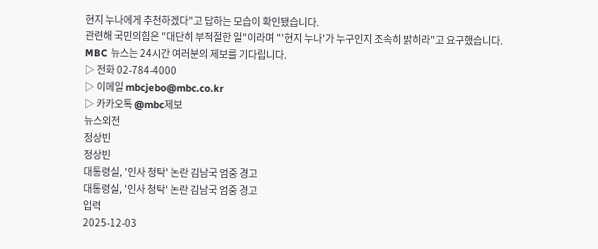현지 누나에게 추천하겠다"고 답하는 모습이 확인됐습니다.
관련해 국민의힘은 "대단히 부적절한 일"이라며 "'현지 누나'가 누구인지 조속히 밝히라"고 요구했습니다.
MBC 뉴스는 24시간 여러분의 제보를 기다립니다.
▷ 전화 02-784-4000
▷ 이메일 mbcjebo@mbc.co.kr
▷ 카카오톡 @mbc제보
뉴스외전
정상빈
정상빈
대통령실, '인사 청탁' 논란 김남국 엄중 경고
대통령실, '인사 청탁' 논란 김남국 엄중 경고
입력
2025-12-03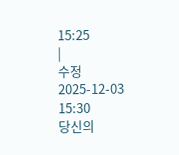15:25
|
수정 2025-12-03 15:30
당신의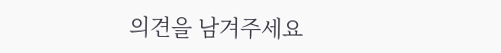의견을 남겨주세요